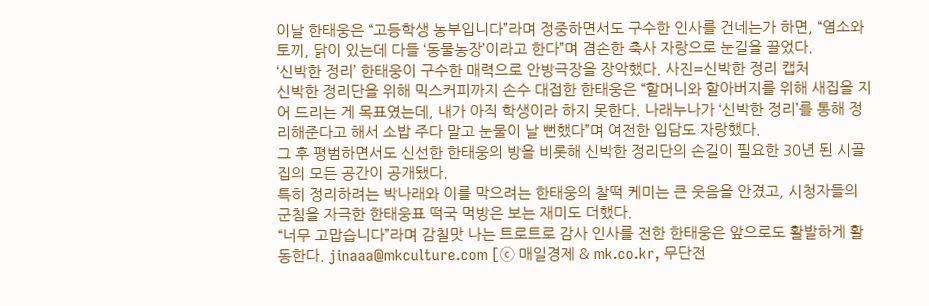이날 한태웅은 “고등학생 농부입니다”라며 정중하면서도 구수한 인사를 건네는가 하면, “염소와 토끼, 닭이 있는데 다들 ‘동물농장’이라고 한다”며 겸손한 축사 자랑으로 눈길을 끌었다.
‘신박한 정리’ 한태웅이 구수한 매력으로 안방극장을 장악했다. 사진=신박한 정리 캡처
신박한 정리단을 위해 믹스커피까지 손수 대접한 한태웅은 “할머니와 할아버지를 위해 새집을 지어 드리는 게 목표였는데, 내가 아직 학생이라 하지 못한다. 나래누나가 ‘신박한 정리’를 통해 정리해준다고 해서 소밥 주다 말고 눈물이 날 뻔했다”며 여전한 입담도 자랑했다.
그 후 평범하면서도 신선한 한태웅의 방을 비롯해 신박한 정리단의 손길이 필요한 30년 된 시골집의 모든 공간이 공개됐다.
특히 정리하려는 박나래와 이를 막으려는 한태웅의 찰떡 케미는 큰 웃음을 안겼고, 시청자들의 군침을 자극한 한태웅표 떡국 먹방은 보는 재미도 더했다.
“너무 고맙습니다”라며 감칠맛 나는 트로트로 감사 인사를 전한 한태웅은 앞으로도 활발하게 활동한다. jinaaa@mkculture.com [ⓒ 매일경제 & mk.co.kr, 무단전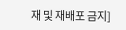재 및 재배포 금지]